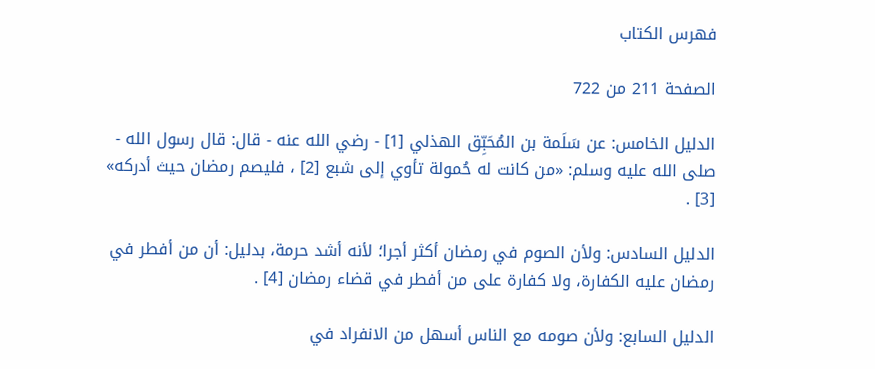فهرس الكتاب

الصفحة 211 من 722

الدليل الخامس: عن سَلَمة بن المُحَبِّق الهذلي [1] - رضي الله عنه - قال: قال رسول الله - صلى الله عليه وسلم: «من كانت له حُمولة تأوي إلى شبع [2] ، فليصم رمضان حيث أدركه» [3] .

الدليل السادس: ولأن الصوم في رمضان أكثر أجرا؛ لأنه أشد حرمة، بدليل: أن من أفطر في رمضان عليه الكفارة، ولا كفارة على من أفطر في قضاء رمضان [4] .

الدليل السابع: ولأن صومه مع الناس أسهل من الانفراد في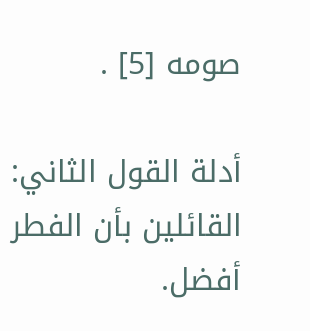صومه [5] .

أدلة القول الثاني: القائلين بأن الفطر أفضل.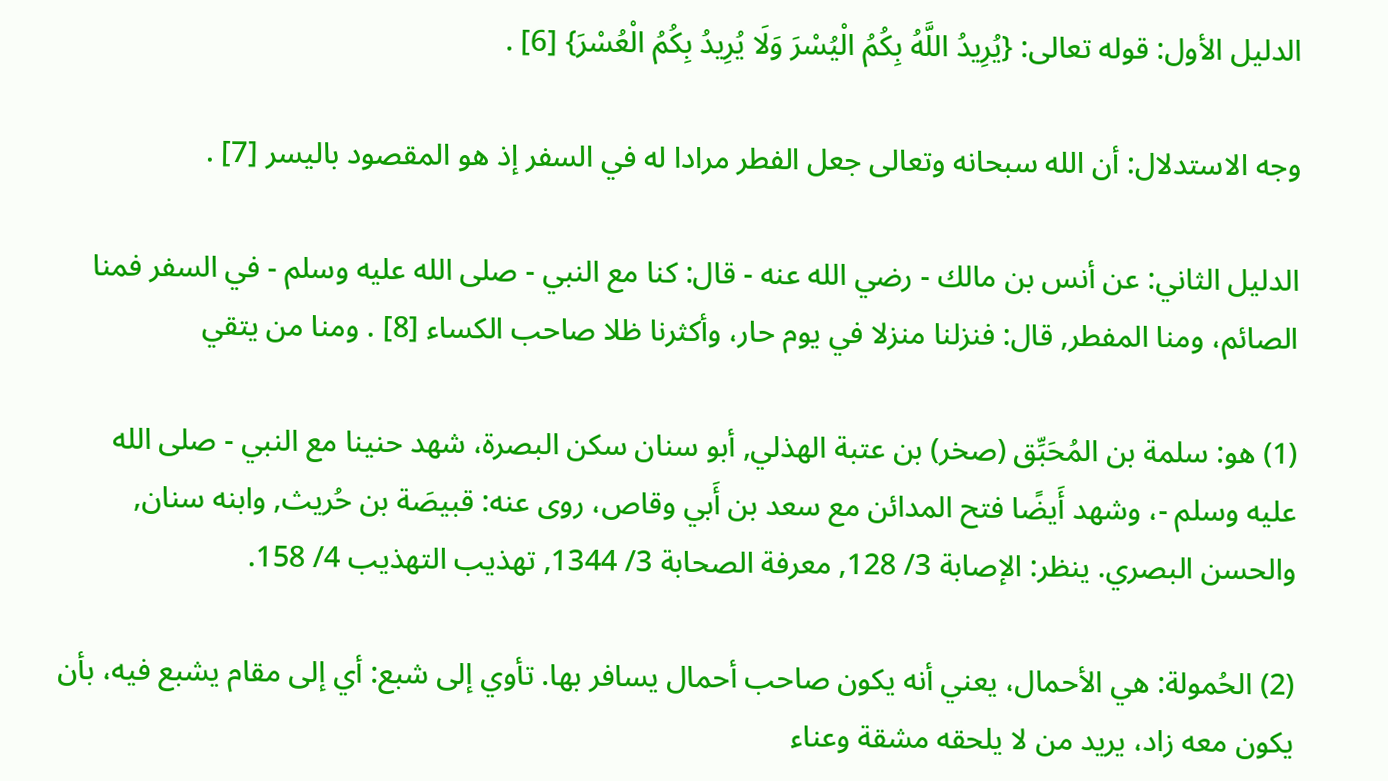الدليل الأول: قوله تعالى: {يُرِيدُ اللَّهُ بِكُمُ الْيُسْرَ وَلَا يُرِيدُ بِكُمُ الْعُسْرَ} [6] .

وجه الاستدلال: أن الله سبحانه وتعالى جعل الفطر مرادا له في السفر إذ هو المقصود باليسر [7] .

الدليل الثاني: عن أنس بن مالك - رضي الله عنه - قال: كنا مع النبي - صلى الله عليه وسلم - في السفر فمنا الصائم، ومنا المفطر, قال: فنزلنا منزلا في يوم حار، وأكثرنا ظلا صاحب الكساء [8] . ومنا من يتقي

(1) هو: سلمة بن المُحَبِّق (صخر) بن عتبة الهذلي, أبو سنان سكن البصرة، شهد حنينا مع النبي - صلى الله عليه وسلم -، وشهد أَيضًا فتح المدائن مع سعد بن أَبي وقاص، روى عنه: قبيصَة بن حُريث, وابنه سنان, والحسن البصري. ينظر: الإصابة 3/ 128, معرفة الصحابة 3/ 1344, تهذيب التهذيب 4/ 158.

(2) الحُمولة: هي الأحمال، يعني أنه يكون صاحب أحمال يسافر بها. تأوي إلى شبع: أي إلى مقام يشبع فيه، بأن يكون معه زاد، يريد من لا يلحقه مشقة وعناء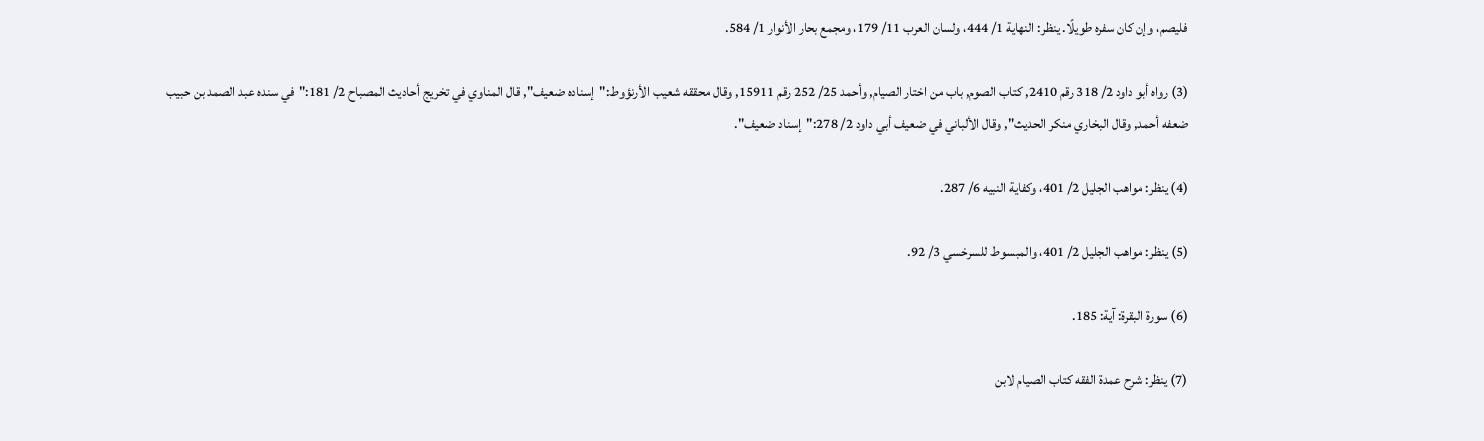فليصم، وإن كان سفره طويلًا. ينظر: النهاية 1/ 444، ولسان العرب 11/ 179، ومجمع بحار الأنوار 1/ 584.

(3) رواه أبو داود 2/ 318 رقم 2410, كتاب الصوم, باب من اختار الصيام, وأحمد 25/ 252 رقم 15911, وقال محققه شعيب الأرنؤوط:"إسناده ضعيف", قال المناوي في تخريج أحاديث المصباح 2/ 181:"في سنده عبد الصمد بن حبيب ضعفه أحمد, وقال البخاري منكر الحديث", وقال الألباني في ضعيف أبي داود 2/ 278:"إسناد ضعيف".

(4) ينظر: مواهب الجليل 2/ 401، وكفاية النبيه 6/ 287.

(5) ينظر: مواهب الجليل 2/ 401، والمبسوط للسرخسي 3/ 92.

(6) سورة البقرة: آية: 185.

(7) ينظر: شرح عمدة الفقه كتاب الصيام لابن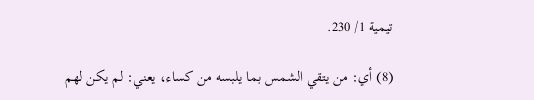تيمية 1/ 230.

(8) أي: من يتقي الشمس بما يلبسه من كساء، يعني: لم يكن لهم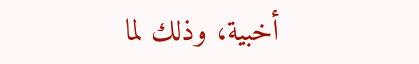أخبية، وذلك لما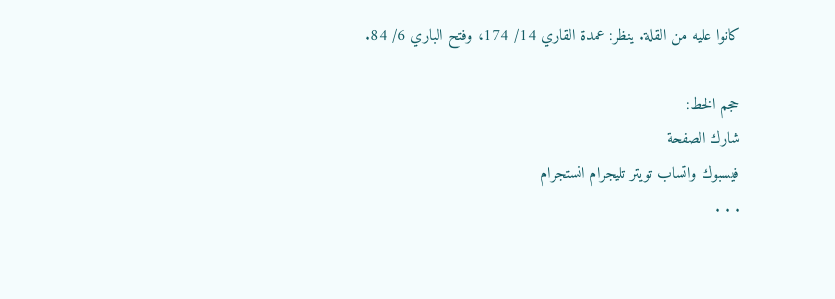كانوا عليه من القلة. ينظر: عمدة القاري 14/ 174، وفتح الباري 6/ 84.

حجم الخط:
شارك الصفحة
فيسبوك واتساب تويتر تليجرام انستجرام
. . .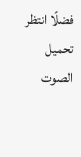فضلًا انتظر تحميل الصوت